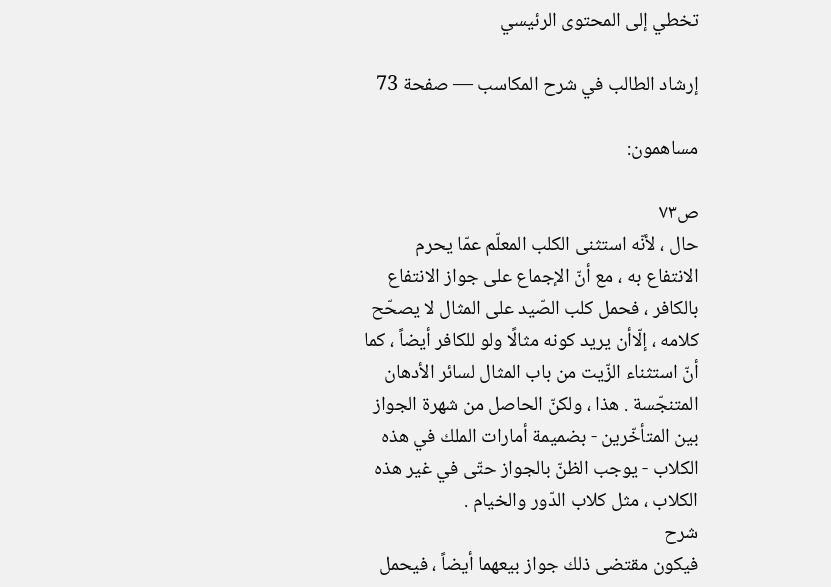تخطي إلى المحتوى الرئيسي

إرشاد الطالب في شرح المكاسب — صفحة 73

مساهمون:

ص٧٣
حال ، لأنّه استثنى الكلب المعلّم عمّا يحرم الانتفاع به ، مع أنّ الإجماع على جواز الانتفاع بالكافر ، فحمل كلب الصّيد على المثال لا يصحّح كلامه ، إلّاأن يريد كونه مثالًا ولو للكافر أيضاً ، كما أنّ استثناء الزّيت من باب المثال لسائر الأدهان المتنجّسة . هذا ، ولكنّ الحاصل من شهرة الجواز بين المتأخّرين - بضميمة أمارات الملك في هذه الكلاب - يوجب الظنّ بالجواز حتّى في غير هذه الكلاب ، مثل كلاب الدّور والخيام .
شرح
فيكون مقتضى ذلك جواز بيعهما أيضاً ، فيحمل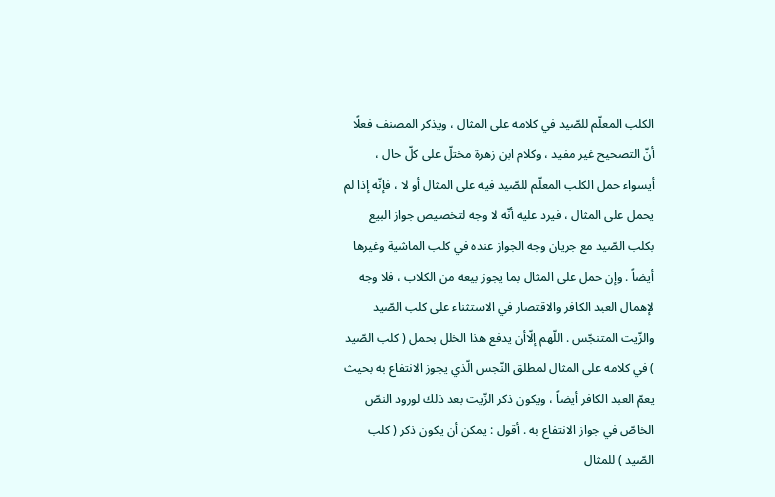الكلب المعلّم للصّيد في كلامه على المثال ، ويذكر المصنف فعلًا أنّ التصحيح غير مفيد ، وكلام ابن زهرة مختلّ على كلّ حال ، أيسواء حمل الكلب المعلّم للصّيد فيه على المثال أو لا ، فإنّه إذا لم يحمل على المثال ، فيرد عليه أنّه لا وجه لتخصيص جواز البيع بكلب الصّيد مع جريان وجه الجواز عنده في كلب الماشية وغيرها أيضاً . وإن حمل على المثال بما يجوز بيعه من الكلاب ، فلا وجه لإهمال العبد الكافر والاقتصار في الاستثناء على كلب الصّيد والزّيت المتنجّس . اللّهم إلّاأن يدفع هذا الخلل بحمل ( كلب الصّيد ) في كلامه على المثال لمطلق النّجس الّذي يجوز الانتفاع به بحيث يعمّ العبد الكافر أيضاً ، ويكون ذكر الزّيت بعد ذلك لورود النصّ الخاصّ في جواز الانتفاع به . أقول : يمكن أن يكون ذكر ( كلب الصّيد ) للمثال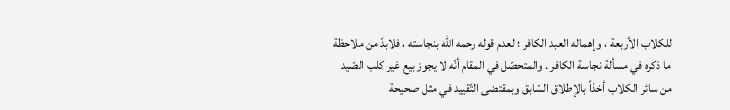للكلاب الأربعة ، وإهماله العبد الكافر ؛ لعدم قوله رحمه الله بنجاسته ، فلابدّ من ملاحظة ما ذكره في مسألة نجاسة الكافر . والمتحصّل في المقام أنّه لا يجوز بيع غير كلب الصّيد من سائر الكلاب أخذاً بالإطلاق السّابق وبمقتضى التّقييد في مثل صحيحة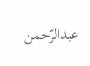عبدالرّحمن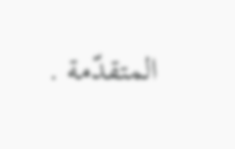المتقدّمة .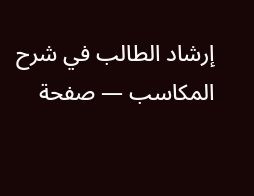إرشاد الطالب في شرح المكاسب — صفحة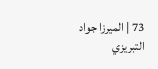73 | الميرزا جواد التبريزي